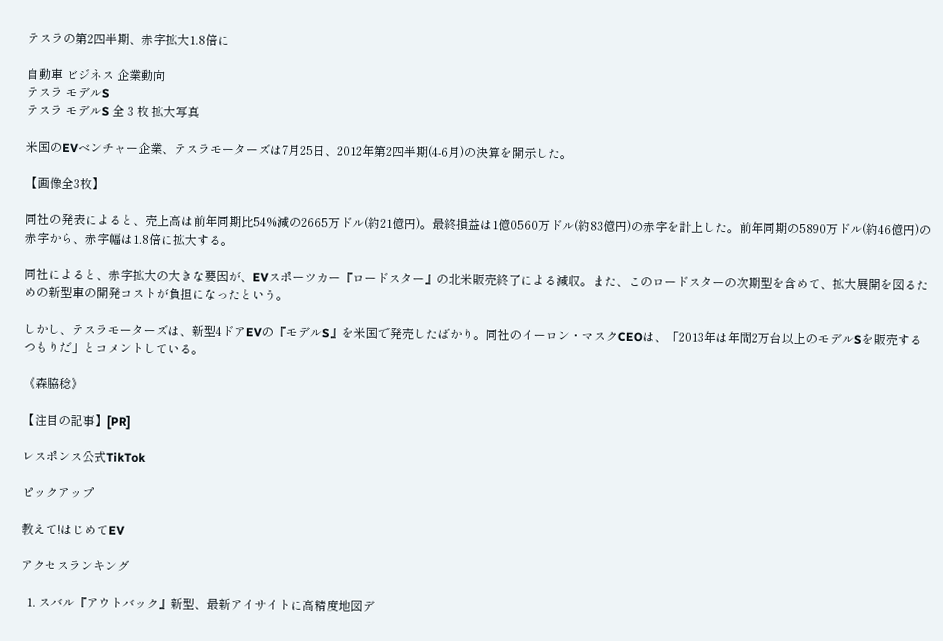テスラの第2四半期、赤字拡大1.8倍に

自動車 ビジネス 企業動向
テスラ モデルS
テスラ モデルS 全 3 枚 拡大写真

米国のEVベンチャー企業、テスラモーターズは7月25日、2012年第2四半期(4‐6月)の決算を開示した。

【画像全3枚】

同社の発表によると、売上高は前年同期比54%減の2665万ドル(約21億円)。最終損益は1億0560万ドル(約83億円)の赤字を計上した。前年同期の5890万ドル(約46億円)の赤字から、赤字幅は1.8倍に拡大する。

同社によると、赤字拡大の大きな要因が、EVスポーツカー『ロードスター』の北米販売終了による減収。また、このロードスターの次期型を含めて、拡大展開を図るための新型車の開発コストが負担になったという。

しかし、テスラモーターズは、新型4ドアEVの『モデルS』を米国で発売したばかり。同社のイーロン・マスクCEOは、「2013年は年間2万台以上のモデルSを販売するつもりだ」とコメントしている。

《森脇稔》

【注目の記事】[PR]

レスポンス公式TikTok

ピックアップ

教えて!はじめてEV

アクセスランキング

  1. スバル『アウトバック』新型、最新アイサイトに高精度地図デ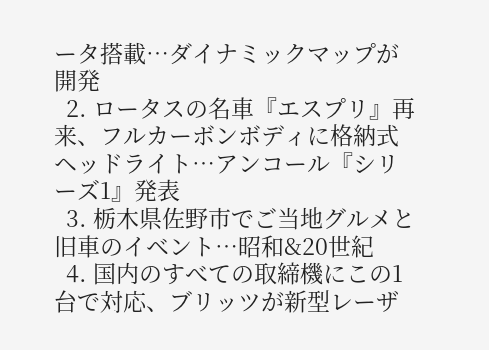ータ搭載…ダイナミックマップが開発
  2. ロータスの名車『エスプリ』再来、フルカーボンボディに格納式ヘッドライト…アンコール『シリーズ1』発表
  3. 栃木県佐野市でご当地グルメと旧車のイベント…昭和&20世紀
  4. 国内のすべての取締機にこの1台で対応、ブリッツが新型レーザ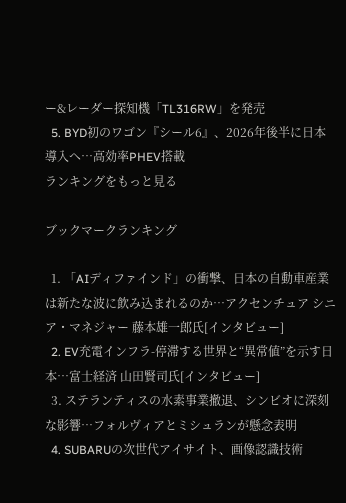ー&レーダー探知機「TL316RW」を発売
  5. BYD初のワゴン『シール6』、2026年後半に日本導入へ…高効率PHEV搭載
ランキングをもっと見る

ブックマークランキング

  1. 「AIディファインド」の衝撃、日本の自動車産業は新たな波に飲み込まれるのか…アクセンチュア シニア・マネジャー 藤本雄一郎氏[インタビュー]
  2. EV充電インフラ-停滞する世界と“異常値”を示す日本…富士経済 山田賢司氏[インタビュー]
  3. ステランティスの水素事業撤退、シンビオに深刻な影響…フォルヴィアとミシュランが懸念表明
  4. SUBARUの次世代アイサイト、画像認識技術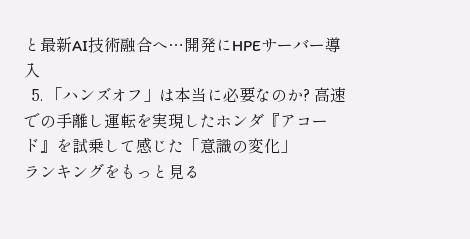と最新AI技術融合へ…開発にHPEサーバー導入
  5. 「ハンズオフ」は本当に必要なのか? 高速での手離し運転を実現したホンダ『アコード』を試乗して感じた「意識の変化」
ランキングをもっと見る